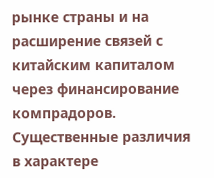рынке страны и на расширение связей с китайским капиталом через финансирование компрадоров. Существенные различия в характере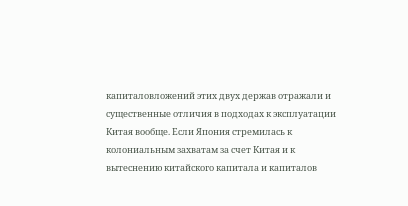капиталовложений этих двух держав отражали и существенные отличия в подходах к эксплуатации Китая вообще. Если Япония стремилась к колониальным захватам за счет Китая и к вытеснению китайского капитала и капиталов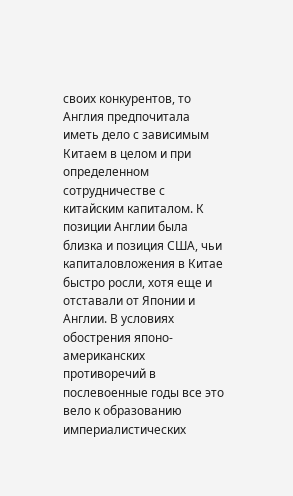своих конкурентов, то Англия предпочитала иметь дело с зависимым Китаем в целом и при определенном сотрудничестве с китайским капиталом. К позиции Англии была близка и позиция США, чьи капиталовложения в Китае быстро росли, хотя еще и отставали от Японии и Англии. В условиях обострения японо-американских противоречий в послевоенные годы все это вело к образованию империалистических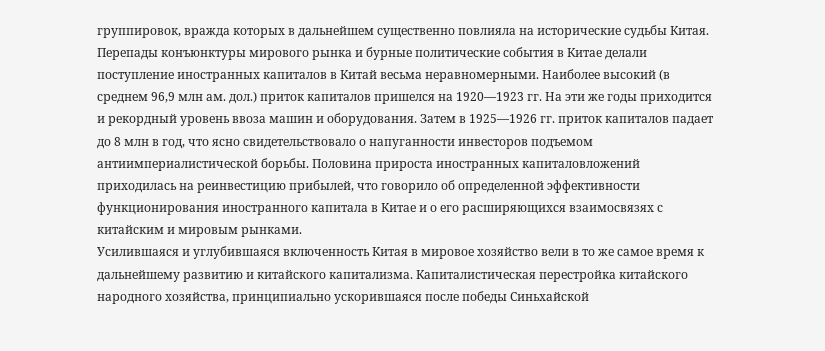группировок, вражда которых в дальнейшем существенно повлияла на исторические судьбы Китая.
Перепады конъюнктуры мирового рынка и бурные политические события в Китае делали поступление иностранных капиталов в Китай весьма неравномерными. Наиболее высокий (в среднем 96,9 млн ам. дол.) приток капиталов пришелся на 1920—1923 гг. На эти же годы приходится и рекордный уровень ввоза машин и оборудования. Затем в 1925—1926 гг. приток капиталов падает до 8 млн в год, что ясно свидетельствовало о напуганности инвесторов подъемом антиимпериалистической борьбы. Половина прироста иностранных капиталовложений приходилась на реинвестицию прибылей, что говорило об определенной эффективности функционирования иностранного капитала в Китае и о его расширяющихся взаимосвязях с китайским и мировым рынками.
Усилившаяся и углубившаяся включенность Китая в мировое хозяйство вели в то же самое время к дальнейшему развитию и китайского капитализма. Капиталистическая перестройка китайского народного хозяйства, принципиально ускорившаяся после победы Синьхайской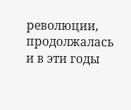революции, продолжалась и в эти годы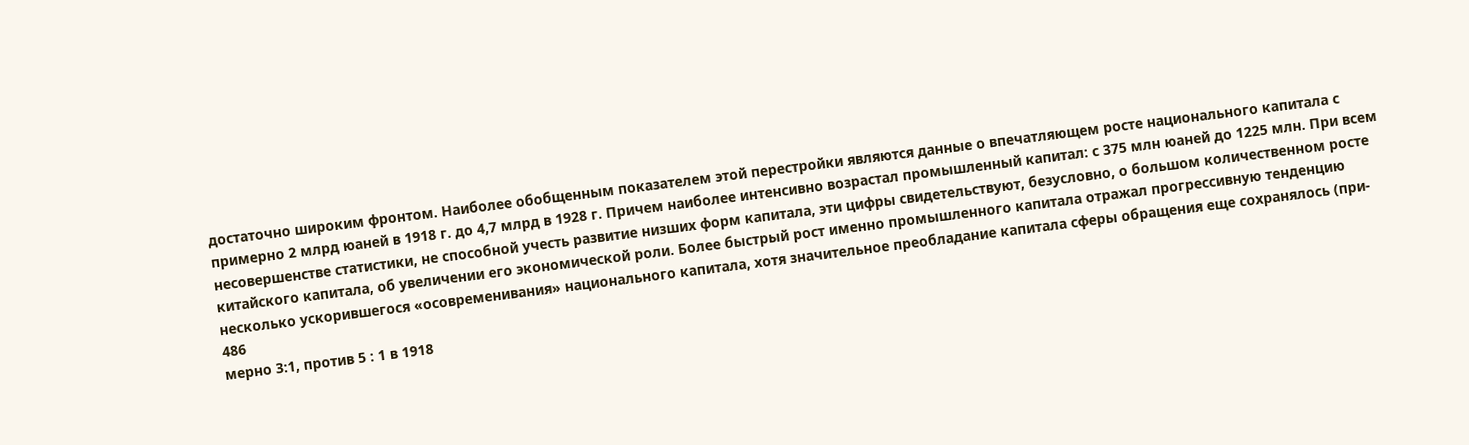достаточно широким фронтом. Наиболее обобщенным показателем этой перестройки являются данные о впечатляющем росте национального капитала с примерно 2 млрд юаней в 1918 г. до 4,7 млрд в 1928 г. Причем наиболее интенсивно возрастал промышленный капитал: с 375 млн юаней до 1225 млн. При всем несовершенстве статистики, не способной учесть развитие низших форм капитала, эти цифры свидетельствуют, безусловно, о большом количественном росте китайского капитала, об увеличении его экономической роли. Более быстрый рост именно промышленного капитала отражал прогрессивную тенденцию несколько ускорившегося «осовременивания» национального капитала, хотя значительное преобладание капитала сферы обращения еще сохранялось (при-
486
мерно 3:1, против 5 : 1 в 1918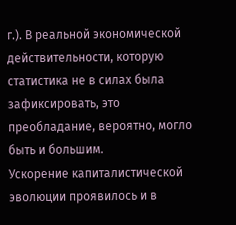г.). В реальной экономической действительности, которую статистика не в силах была зафиксировать, это преобладание, вероятно, могло быть и большим.
Ускорение капиталистической эволюции проявилось и в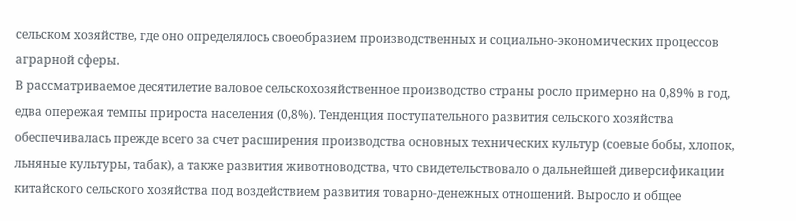сельском хозяйстве, где оно определялось своеобразием производственных и социально-экономических процессов аграрной сферы.
В рассматриваемое десятилетие валовое сельскохозяйственное производство страны росло примерно на 0,89% в год, едва опережая темпы прироста населения (0,8%). Тенденция поступательного развития сельского хозяйства обеспечивалась прежде всего за счет расширения производства основных технических культур (соевые бобы, хлопок, льняные культуры, табак), а также развития животноводства, что свидетельствовало о дальнейшей диверсификации китайского сельского хозяйства под воздействием развития товарно-денежных отношений. Выросло и общее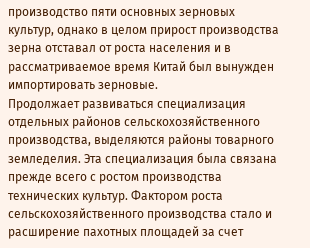производство пяти основных зерновых культур, однако в целом прирост производства зерна отставал от роста населения и в рассматриваемое время Китай был вынужден импортировать зерновые.
Продолжает развиваться специализация отдельных районов сельскохозяйственного производства, выделяются районы товарного земледелия. Эта специализация была связана прежде всего с ростом производства технических культур. Фактором роста сельскохозяйственного производства стало и расширение пахотных площадей за счет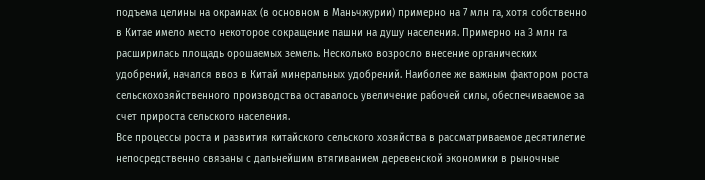подъема целины на окраинах (в основном в Маньчжурии) примерно на 7 млн га, хотя собственно в Китае имело место некоторое сокращение пашни на душу населения. Примерно на 3 млн га расширилась площадь орошаемых земель. Несколько возросло внесение органических удобрений, начался ввоз в Китай минеральных удобрений. Наиболее же важным фактором роста сельскохозяйственного производства оставалось увеличение рабочей силы, обеспечиваемое за счет прироста сельского населения.
Все процессы роста и развития китайского сельского хозяйства в рассматриваемое десятилетие непосредственно связаны с дальнейшим втягиванием деревенской экономики в рыночные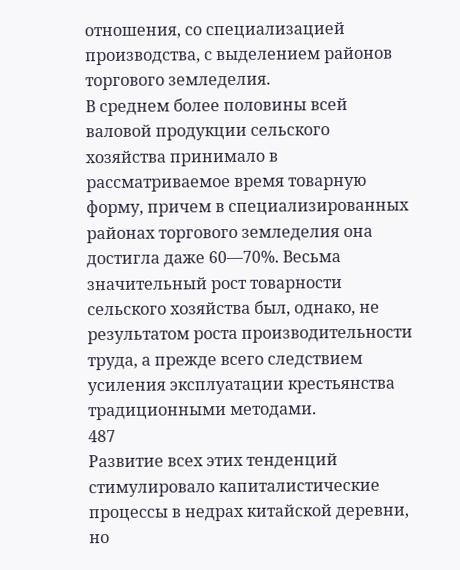отношения, со специализацией производства, с выделением районов торгового земледелия.
В среднем более половины всей валовой продукции сельского хозяйства принимало в рассматриваемое время товарную форму, причем в специализированных районах торгового земледелия она достигла даже 60—70%. Весьма значительный рост товарности сельского хозяйства был, однако, не результатом роста производительности труда, а прежде всего следствием усиления эксплуатации крестьянства традиционными методами.
487
Развитие всех этих тенденций стимулировало капиталистические процессы в недрах китайской деревни, но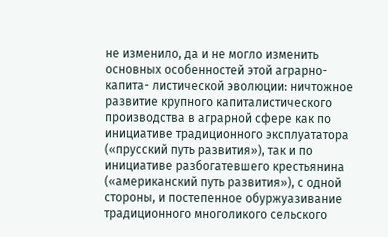не изменило, да и не могло изменить основных особенностей этой аграрно-капита- листической эволюции: ничтожное развитие крупного капиталистического производства в аграрной сфере как по инициативе традиционного эксплуататора («прусский путь развития»), так и по инициативе разбогатевшего крестьянина («американский путь развития»), с одной стороны, и постепенное обуржуазивание традиционного многоликого сельского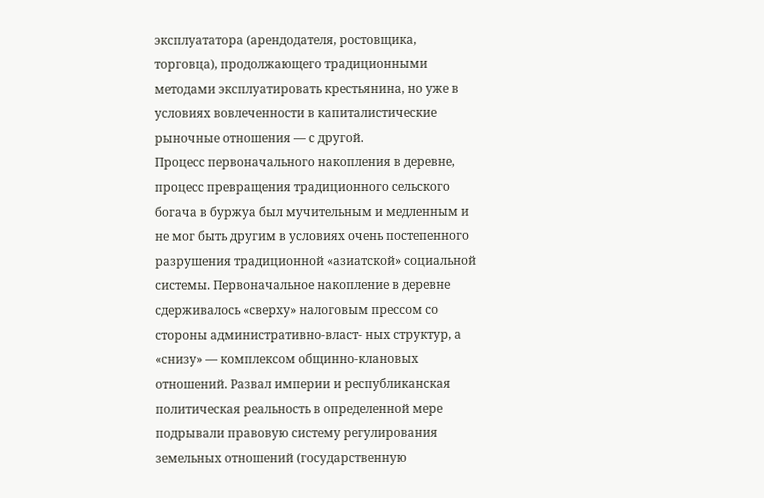эксплуататора (арендодателя, ростовщика, торговца), продолжающего традиционными методами эксплуатировать крестьянина, но уже в условиях вовлеченности в капиталистические рыночные отношения — с другой.
Процесс первоначального накопления в деревне, процесс превращения традиционного сельского богача в буржуа был мучительным и медленным и не мог быть другим в условиях очень постепенного разрушения традиционной «азиатской» социальной системы. Первоначальное накопление в деревне сдерживалось «сверху» налоговым прессом со стороны административно-власт- ных структур, а «снизу» — комплексом общинно-клановых отношений. Развал империи и республиканская политическая реальность в определенной мере подрывали правовую систему регулирования земельных отношений (государственную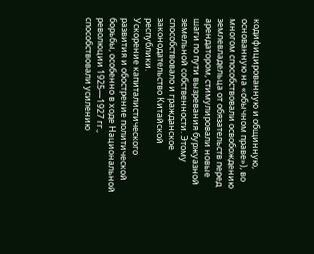кодифицированную и общинную, основанную на «обычном праве»), во многом способствовали освобождению землевладельца от обязательств перед арендатором, стимулировали новые шаги по пути вызревания буржуазной земельной собственности. Этому способствовало и гражданское законодательство Китайской республики.
Ускорение капиталистического развития и обострение политической борьбы, особенно в ходе Национальной революции 1925—1927 гг., способствовали усилению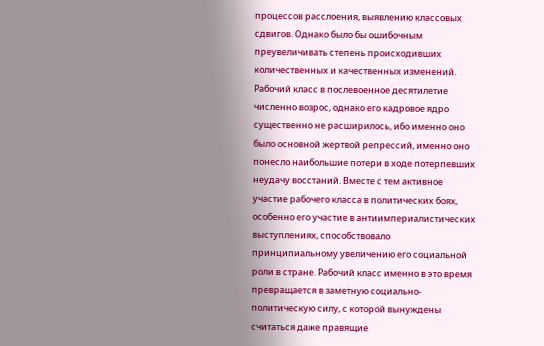процессов расслоения, выявлению классовых сдвигов. Однако было бы ошибочным преувеличивать степень происходивших количественных и качественных изменений.
Рабочий класс в послевоенное десятилетие численно возрос, однако его кадровое ядро существенно не расширилось, ибо именно оно было основной жертвой репрессий, именно оно понесло наибольшие потери в ходе потерпевших неудачу восстаний. Вместе с тем активное участие рабочего класса в политических боях, особенно его участие в антиимпериалистических выступлениях, способствовало принципиальному увеличению его социальной роли в стране. Рабочий класс именно в это время превращается в заметную социально-политическую силу, с которой вынуждены считаться даже правящие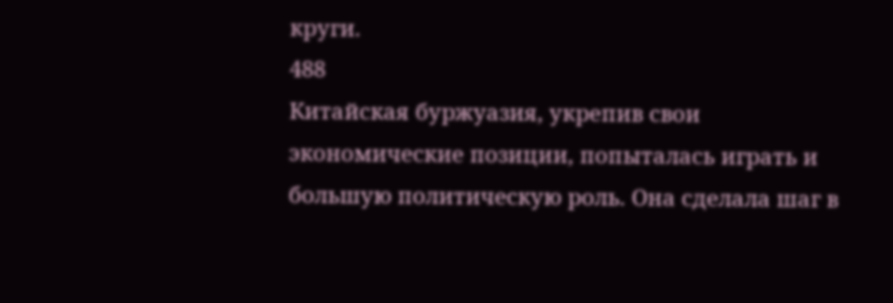круги.
488
Китайская буржуазия, укрепив свои экономические позиции, попыталась играть и большую политическую роль. Она сделала шаг в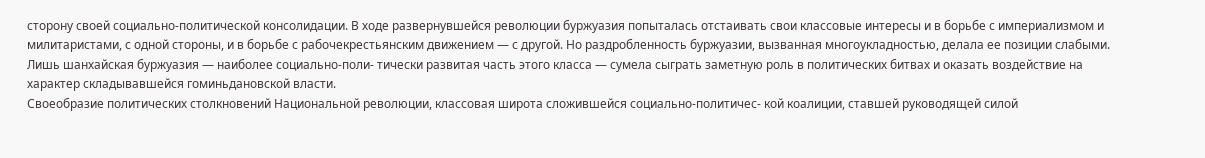сторону своей социально-политической консолидации. В ходе развернувшейся революции буржуазия попыталась отстаивать свои классовые интересы и в борьбе с империализмом и милитаристами, с одной стороны, и в борьбе с рабочекрестьянским движением — с другой. Но раздробленность буржуазии, вызванная многоукладностью, делала ее позиции слабыми. Лишь шанхайская буржуазия — наиболее социально-поли- тически развитая часть этого класса — сумела сыграть заметную роль в политических битвах и оказать воздействие на характер складывавшейся гоминьдановской власти.
Своеобразие политических столкновений Национальной революции, классовая широта сложившейся социально-политичес- кой коалиции, ставшей руководящей силой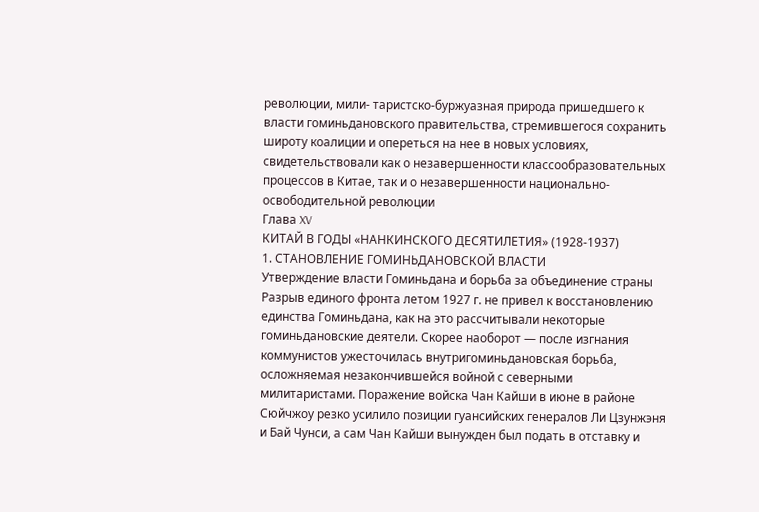революции, мили- таристско-буржуазная природа пришедшего к власти гоминьдановского правительства, стремившегося сохранить широту коалиции и опереться на нее в новых условиях, свидетельствовали как о незавершенности классообразовательных процессов в Китае, так и о незавершенности национально-освободительной революции
Глава XV
КИТАЙ В ГОДЫ «НАНКИНСКОГО ДЕСЯТИЛЕТИЯ» (1928-1937)
1. СТАНОВЛЕНИЕ ГОМИНЬДАНОВСКОЙ ВЛАСТИ
Утверждение власти Гоминьдана и борьба за объединение страны
Разрыв единого фронта летом 1927 г. не привел к восстановлению единства Гоминьдана, как на это рассчитывали некоторые гоминьдановские деятели. Скорее наоборот — после изгнания коммунистов ужесточилась внутригоминьдановская борьба, осложняемая незакончившейся войной с северными милитаристами. Поражение войска Чан Кайши в июне в районе Сюйчжоу резко усилило позиции гуансийских генералов Ли Цзунжэня и Бай Чунси, а сам Чан Кайши вынужден был подать в отставку и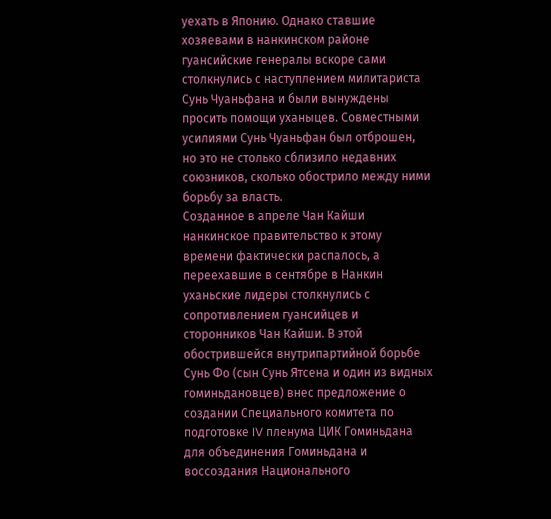уехать в Японию. Однако ставшие хозяевами в нанкинском районе гуансийские генералы вскоре сами столкнулись с наступлением милитариста Сунь Чуаньфана и были вынуждены просить помощи уханыцев. Совместными усилиями Сунь Чуаньфан был отброшен, но это не столько сблизило недавних союзников, сколько обострило между ними борьбу за власть.
Созданное в апреле Чан Кайши нанкинское правительство к этому времени фактически распалось, а переехавшие в сентябре в Нанкин уханьские лидеры столкнулись с сопротивлением гуансийцев и сторонников Чан Кайши. В этой обострившейся внутрипартийной борьбе Сунь Фо (сын Сунь Ятсена и один из видных гоминьдановцев) внес предложение о создании Специального комитета по подготовке IV пленума ЦИК Гоминьдана для объединения Гоминьдана и воссоздания Национального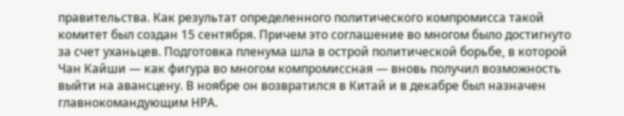правительства. Как результат определенного политического компромисса такой комитет был создан 15 сентября. Причем это соглашение во многом было достигнуто за счет уханьцев. Подготовка пленума шла в острой политической борьбе, в которой Чан Кайши — как фигура во многом компромиссная — вновь получил возможность выйти на авансцену. В ноябре он возвратился в Китай и в декабре был назначен главнокомандующим НРА.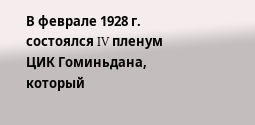В феврале 1928 г. состоялся IV пленум ЦИК Гоминьдана, который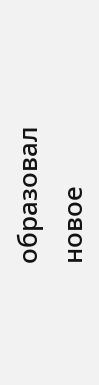образовал новое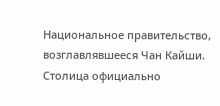Национальное правительство, возглавлявшееся Чан Кайши. Столица официально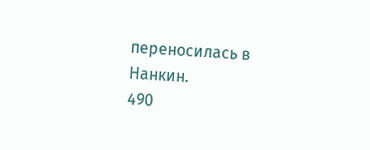переносилась в Нанкин.
490